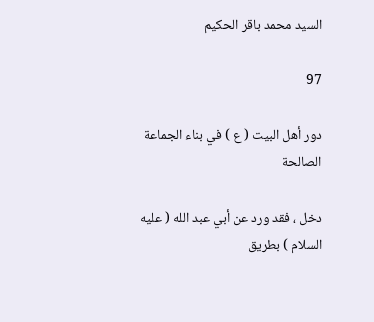السيد محمد باقر الحكيم

97

دور أهل البيت ( ع ) في بناء الجماعة الصالحة

دخل ، فقد ورد عن أبي عبد الله ( عليه السلام ) بطريق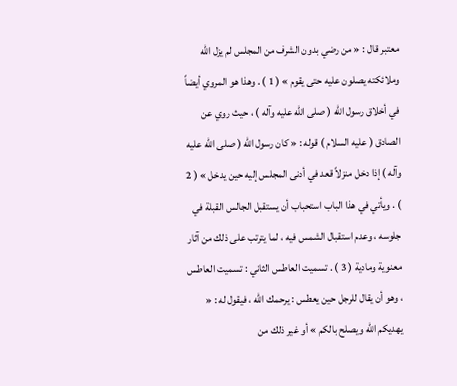معتبر قال : « من رضي بدون الشرف من المجلس لم يزل الله وملائكته يصلون عليه حتى يقوم » ( 1 ) . وهذا هو المروي أيضاً في أخلاق رسول الله ( صلى الله عليه وآله ) ، حيث روي عن الصادق ( عليه السلام ) قوله : « كان رسول الله ( صلى الله عليه وآله ) إذا دخل منزلاً قعد في أدنى المجلس إليه حين يدخل » ( 2 ) . ويأتي في هذا الباب استحباب أن يستقبل الجالس القبلة في جلوسه ، وعدم استقبال الشمس فيه ، لما يترتب على ذلك من آثار معنوية ومادية ( 3 ) . تسميت العاطس الثاني : تسميت العاطس ، وهو أن يقال للرجل حين يعطس : يرحمك الله ، فيقول له : « يهديكم الله ويصلح بالكم » أو غير ذلك من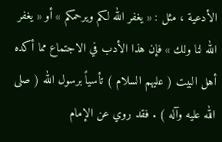الأدعية ، مثل : « يغفر الله لكم ويرحمكم » أو « يغفر الله لنا ولك » فإن هذا الأدب في الاجتماع مما أكده أهل البيت ( عليهم السلام ) تأسياً برسول الله ( صلى الله عليه وآله ) . فقد روي عن الإمام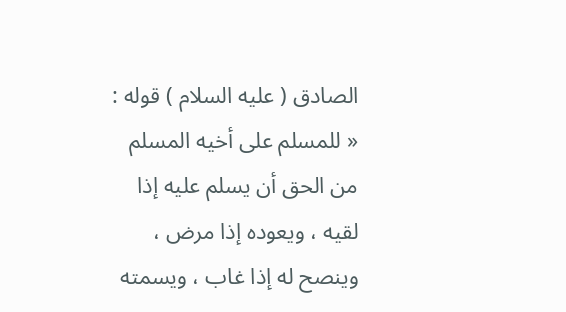الصادق ( عليه السلام ) قوله : « للمسلم على أخيه المسلم من الحق أن يسلم عليه إذا لقيه ، ويعوده إذا مرض ، وينصح له إذا غاب ، ويسمته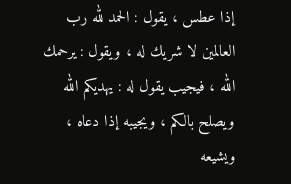إذا عطس ، يقول : الحمد لله رب العالمين لا شريك له ، ويقول : يرحمك الله ، فيجيب يقول له : يهديكم الله ويصلح بالكم ، ويجيبه إذا دعاه ، ويشيعه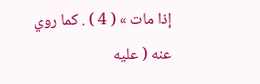إذا مات » ( 4 ) . كما روي عنه ( عليه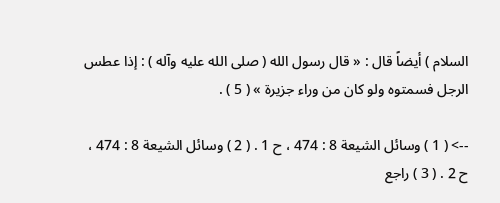السلام ) أيضاً قال : « قال رسول الله ( صلى الله عليه وآله ) : إذا عطس الرجل فسمتوه ولو كان من وراء جزيرة » ( 5 ) .

--> ( 1 ) وسائل الشيعة 8 : 474 ، ح 1 . ( 2 ) وسائل الشيعة 8 : 474 ، ح 2 . ( 3 ) راجع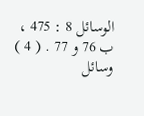الوسائل 8 : 475 ، ب 76 و 77 . ( 4 ) وسائل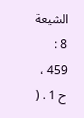الشيعة 8 : 459 ، ح 1 . (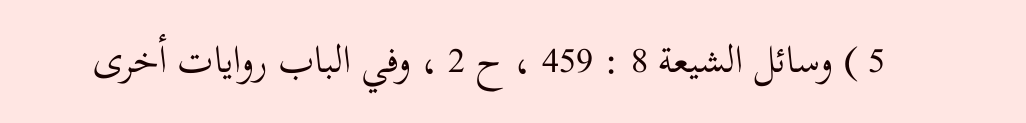5 ) وسائل الشيعة 8 : 459 ، ح 2 ، وفي الباب روايات أخرى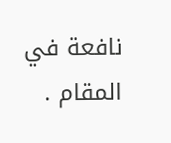نافعة في المقام .